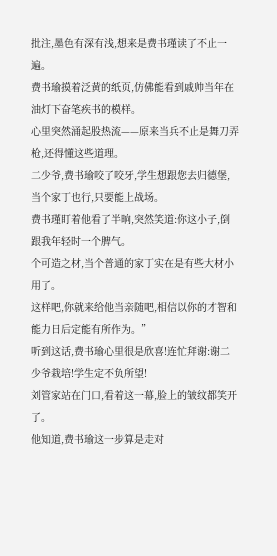批注,墨色有深有浅,想来是费书瑾读了不止一遍。
费书瑜摸着泛黄的纸页,仿佛能看到戚帅当年在油灯下奋笔疾书的模样。
心里突然涌起股热流——原来当兵不止是舞刀弄枪,还得懂这些道理。
二少爷,费书瑜咬了咬牙,学生想跟您去归德堡,当个家丁也行,只要能上战场。
费书瑾盯着他看了半晌,突然笑道:你这小子,倒跟我年轻时一个脾气。
个可造之材,当个普通的家丁实在是有些大材小用了。
这样吧,你就来给他当亲随吧,相信以你的才智和能力日后定能有所作为。”
听到这话,费书瑜心里很是欣喜!连忙拜谢:谢二少爷栽培!学生定不负所望!
刘管家站在门口,看着这一幕,脸上的皱纹都笑开了。
他知道,费书瑜这一步算是走对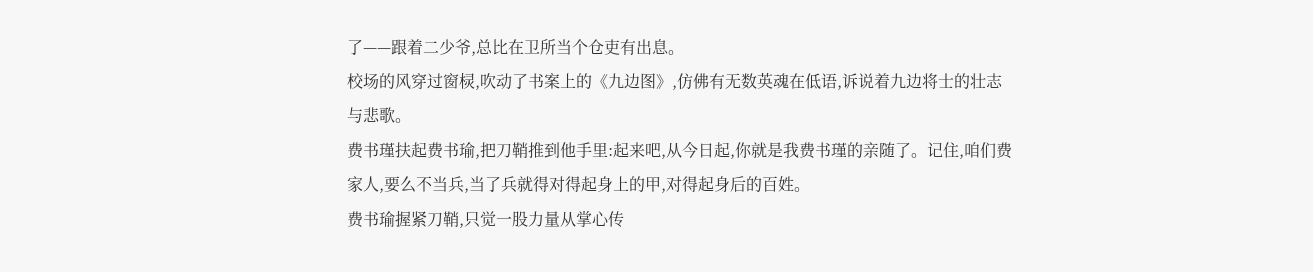了——跟着二少爷,总比在卫所当个仓吏有出息。
校场的风穿过窗棂,吹动了书案上的《九边图》,仿佛有无数英魂在低语,诉说着九边将士的壮志与悲歌。
费书瑾扶起费书瑜,把刀鞘推到他手里:起来吧,从今日起,你就是我费书瑾的亲随了。记住,咱们费家人,要么不当兵,当了兵就得对得起身上的甲,对得起身后的百姓。
费书瑜握紧刀鞘,只觉一股力量从掌心传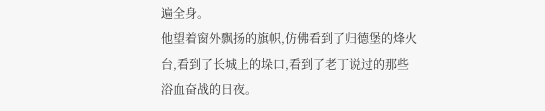遍全身。
他望着窗外飘扬的旗帜,仿佛看到了归德堡的烽火台,看到了长城上的垛口,看到了老丁说过的那些浴血奋战的日夜。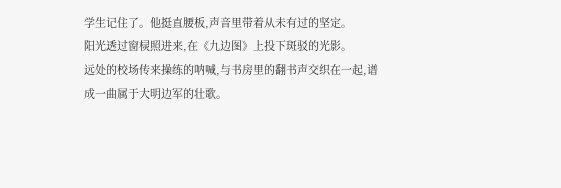学生记住了。他挺直腰板,声音里带着从未有过的坚定。
阳光透过窗棂照进来,在《九边图》上投下斑驳的光影。
远处的校场传来操练的呐喊,与书房里的翻书声交织在一起,谱成一曲属于大明边军的壮歌。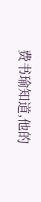费书瑜知道,他的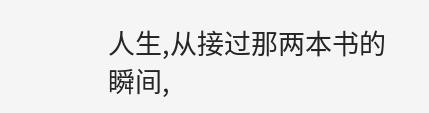人生,从接过那两本书的瞬间,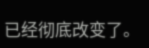已经彻底改变了。